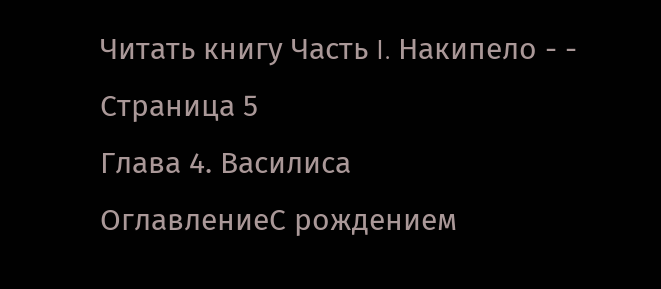Читать книгу Часть I. Накипело - - Страница 5
Глава 4. Василиса
ОглавлениеС рождением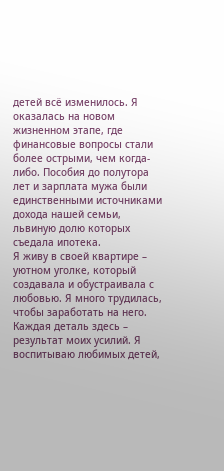детей всё изменилось. Я оказалась на новом жизненном этапе, где финансовые вопросы стали более острыми, чем когда-либо. Пособия до полутора лет и зарплата мужа были единственными источниками дохода нашей семьи, львиную долю которых съедала ипотека.
Я живу в своей квартире – уютном уголке, который создавала и обустраивала с любовью. Я много трудилась, чтобы заработать на него. Каждая деталь здесь – результат моих усилий. Я воспитываю любимых детей,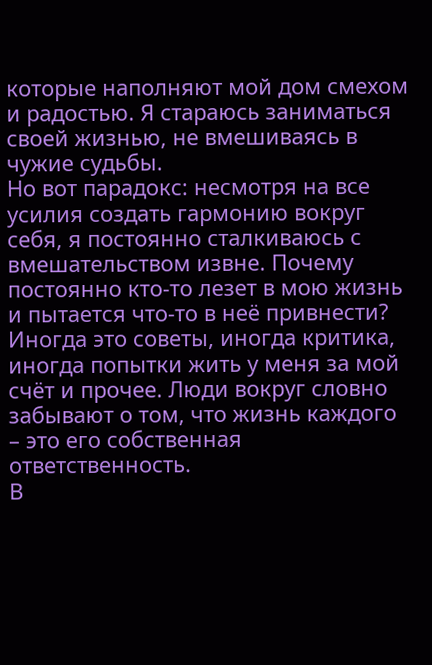которые наполняют мой дом смехом и радостью. Я стараюсь заниматься своей жизнью, не вмешиваясь в чужие судьбы.
Но вот парадокс: несмотря на все усилия создать гармонию вокруг себя, я постоянно сталкиваюсь с вмешательством извне. Почему постоянно кто-то лезет в мою жизнь и пытается что-то в неё привнести? Иногда это советы, иногда критика, иногда попытки жить у меня за мой счёт и прочее. Люди вокруг словно забывают о том, что жизнь каждого – это его собственная ответственность.
В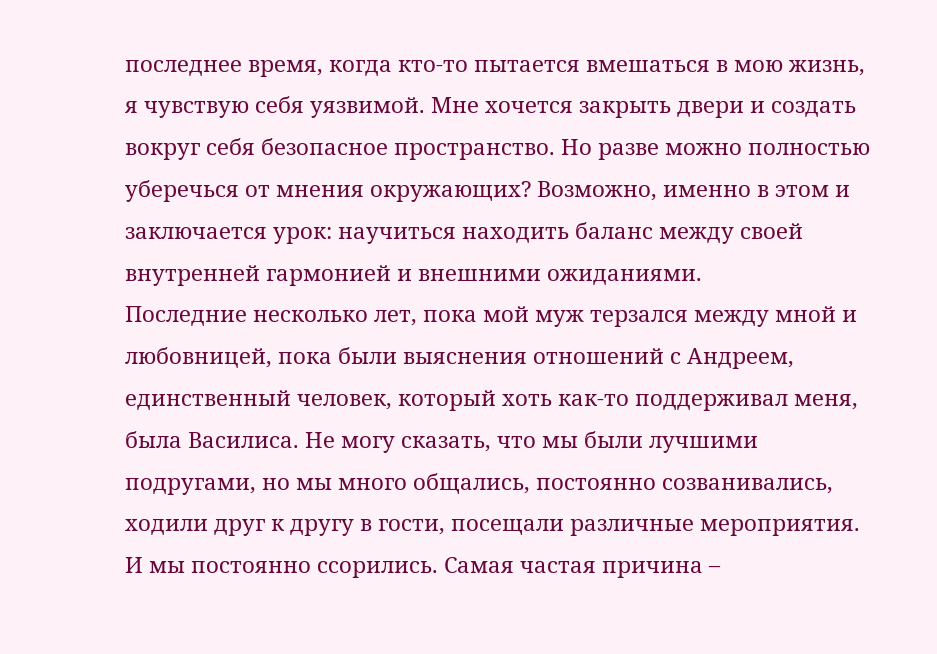последнее время, когда кто-то пытается вмешаться в мою жизнь, я чувствую себя уязвимой. Мне хочется закрыть двери и создать вокруг себя безопасное пространство. Но разве можно полностью уберечься от мнения окружающих? Возможно, именно в этом и заключается урок: научиться находить баланс между своей внутренней гармонией и внешними ожиданиями.
Последние несколько лет, пока мой муж терзался между мной и любовницей, пока были выяснения отношений с Андреем, единственный человек, который хоть как-то поддерживал меня, была Василиса. Не могу сказать, что мы были лучшими подругами, но мы много общались, постоянно созванивались, ходили друг к другу в гости, посещали различные мероприятия. И мы постоянно ссорились. Самая частая причина –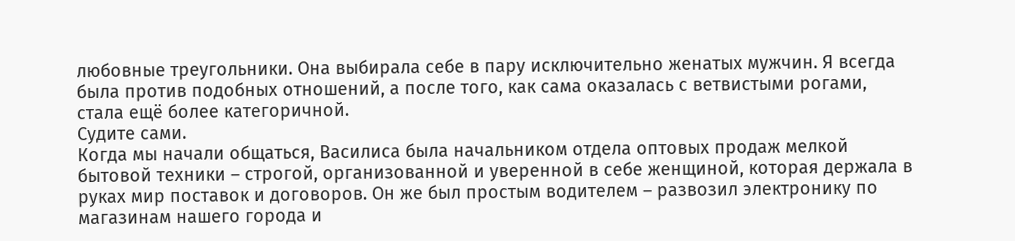любовные треугольники. Она выбирала себе в пару исключительно женатых мужчин. Я всегда была против подобных отношений, а после того, как сама оказалась с ветвистыми рогами, стала ещё более категоричной.
Судите сами.
Когда мы начали общаться, Василиса была начальником отдела оптовых продаж мелкой бытовой техники – строгой, организованной и уверенной в себе женщиной, которая держала в руках мир поставок и договоров. Он же был простым водителем – развозил электронику по магазинам нашего города и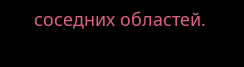соседних областей.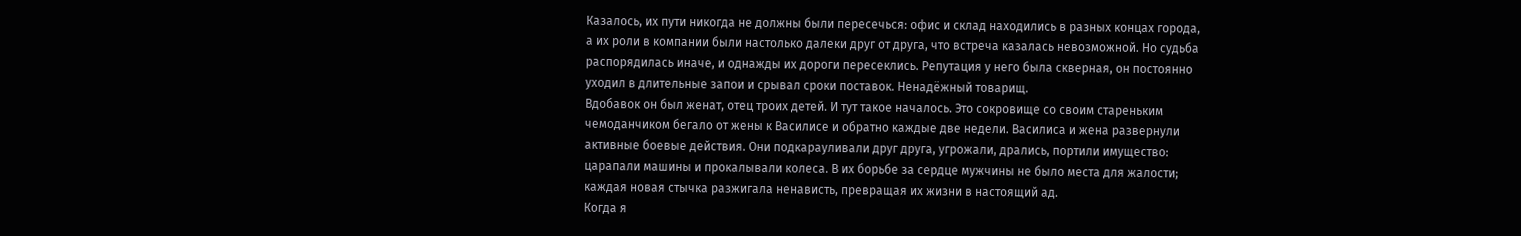Казалось, их пути никогда не должны были пересечься: офис и склад находились в разных концах города, а их роли в компании были настолько далеки друг от друга, что встреча казалась невозможной. Но судьба распорядилась иначе, и однажды их дороги пересеклись. Репутация у него была скверная, он постоянно уходил в длительные запои и срывал сроки поставок. Ненадёжный товарищ.
Вдобавок он был женат, отец троих детей. И тут такое началось. Это сокровище со своим стареньким чемоданчиком бегало от жены к Василисе и обратно каждые две недели. Василиса и жена развернули активные боевые действия. Они подкарауливали друг друга, угрожали, дрались, портили имущество: царапали машины и прокалывали колеса. В их борьбе за сердце мужчины не было места для жалости; каждая новая стычка разжигала ненависть, превращая их жизни в настоящий ад.
Когда я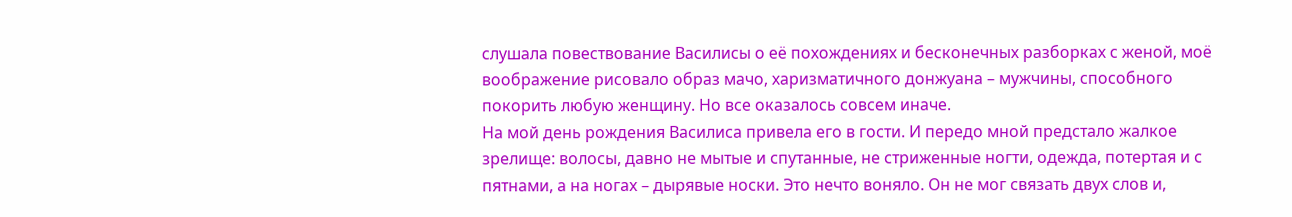слушала повествование Василисы о её похождениях и бесконечных разборках с женой, моё воображение рисовало образ мачо, харизматичного донжуана – мужчины, способного покорить любую женщину. Но все оказалось совсем иначе.
На мой день рождения Василиса привела его в гости. И передо мной предстало жалкое зрелище: волосы, давно не мытые и спутанные, не стриженные ногти, одежда, потертая и с пятнами, а на ногах – дырявые носки. Это нечто воняло. Он не мог связать двух слов и,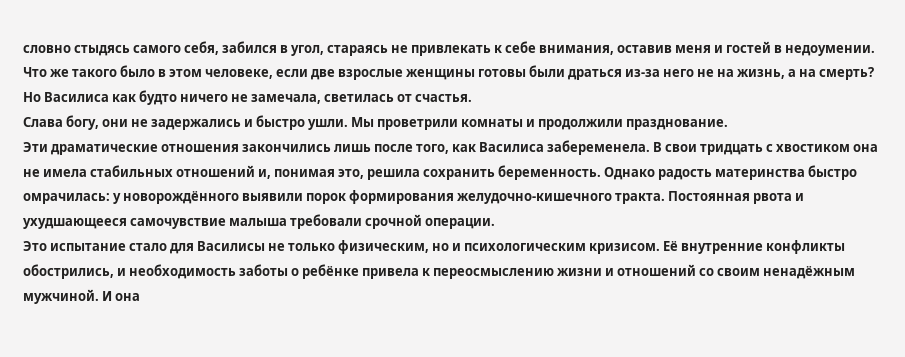словно стыдясь самого себя, забился в угол, стараясь не привлекать к себе внимания, оставив меня и гостей в недоумении. Что же такого было в этом человеке, если две взрослые женщины готовы были драться из-за него не на жизнь, а на смерть?
Но Василиса как будто ничего не замечала, светилась от счастья.
Слава богу, они не задержались и быстро ушли. Мы проветрили комнаты и продолжили празднование.
Эти драматические отношения закончились лишь после того, как Василиса забеременела. В свои тридцать с хвостиком она не имела стабильных отношений и, понимая это, решила сохранить беременность. Однако радость материнства быстро омрачилась: у новорождённого выявили порок формирования желудочно-кишечного тракта. Постоянная рвота и ухудшающееся самочувствие малыша требовали срочной операции.
Это испытание стало для Василисы не только физическим, но и психологическим кризисом. Её внутренние конфликты обострились, и необходимость заботы о ребёнке привела к переосмыслению жизни и отношений со своим ненадёжным мужчиной. И она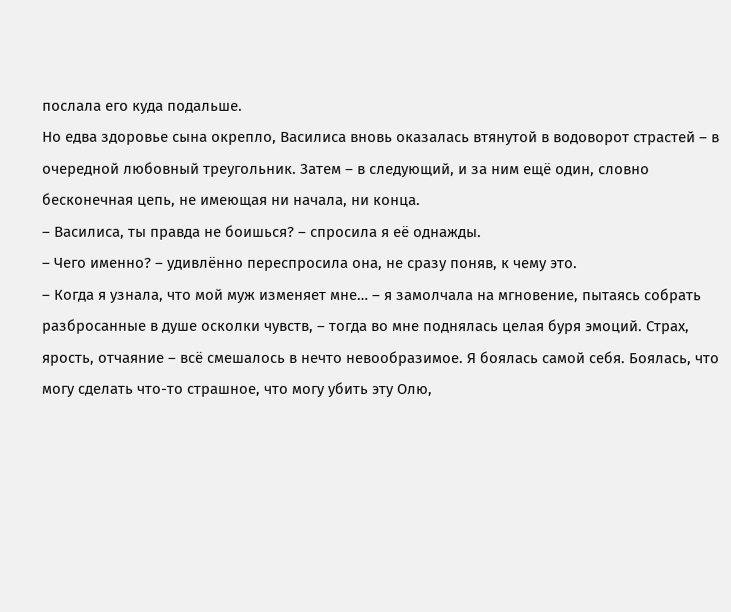послала его куда подальше.
Но едва здоровье сына окрепло, Василиса вновь оказалась втянутой в водоворот страстей – в очередной любовный треугольник. Затем – в следующий, и за ним ещё один, словно бесконечная цепь, не имеющая ни начала, ни конца.
– Василиса, ты правда не боишься? – спросила я её однажды.
– Чего именно? – удивлённо переспросила она, не сразу поняв, к чему это.
– Когда я узнала, что мой муж изменяет мне… – я замолчала на мгновение, пытаясь собрать разбросанные в душе осколки чувств, – тогда во мне поднялась целая буря эмоций. Страх, ярость, отчаяние – всё смешалось в нечто невообразимое. Я боялась самой себя. Боялась, что могу сделать что-то страшное, что могу убить эту Олю,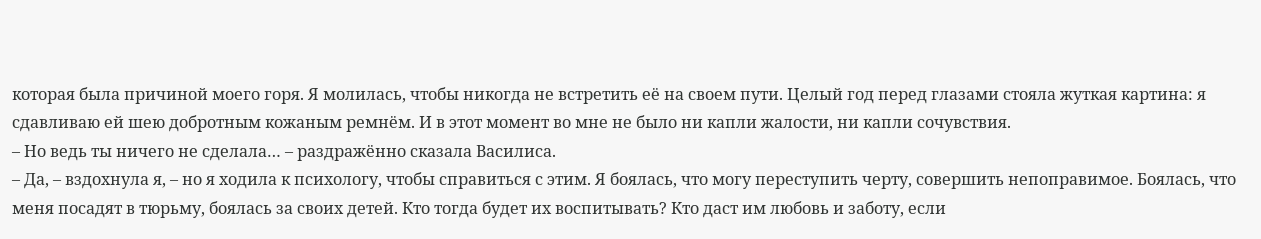которая была причиной моего горя. Я молилась, чтобы никогда не встретить её на своем пути. Целый год перед глазами стояла жуткая картина: я сдавливаю ей шею добротным кожаным ремнём. И в этот момент во мне не было ни капли жалости, ни капли сочувствия.
– Но ведь ты ничего не сделала… – раздражённо сказала Василиса.
– Да, – вздохнула я, – но я ходила к психологу, чтобы справиться с этим. Я боялась, что могу переступить черту, совершить непоправимое. Боялась, что меня посадят в тюрьму, боялась за своих детей. Кто тогда будет их воспитывать? Кто даст им любовь и заботу, если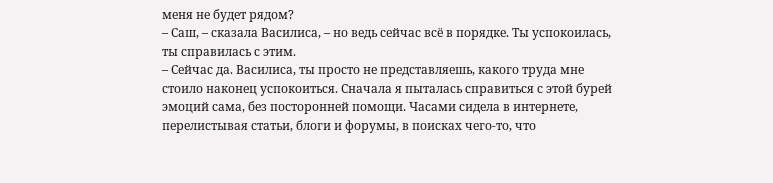меня не будет рядом?
– Саш, – сказала Василиса, – но ведь сейчас всё в порядке. Ты успокоилась, ты справилась с этим.
– Сейчас да. Василиса, ты просто не представляешь, какого труда мне стоило наконец успокоиться. Сначала я пыталась справиться с этой бурей эмоций сама, без посторонней помощи. Часами сидела в интернете, перелистывая статьи, блоги и форумы, в поисках чего-то, что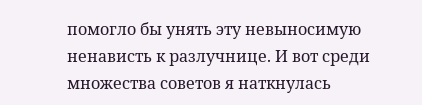помогло бы унять эту невыносимую ненависть к разлучнице. И вот среди множества советов я наткнулась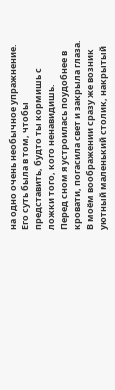на одно очень необычное упражнение. Его суть была в том, чтобы представить, будто ты кормишь с ложки того, кого ненавидишь.
Перед сном я устроилась поудобнее в кровати, погасила свет и закрыла глаза. В моём воображении сразу же возник уютный маленький столик, накрытый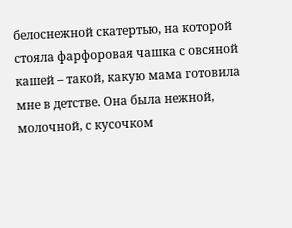белоснежной скатертью, на которой стояла фарфоровая чашка с овсяной кашей – такой, какую мама готовила мне в детстве. Она была нежной, молочной, с кусочком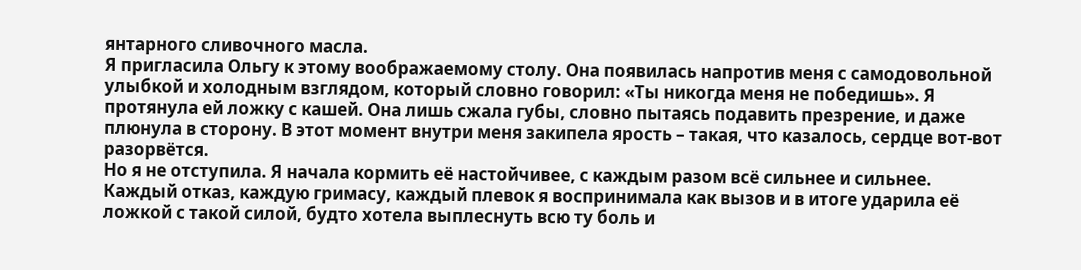янтарного сливочного масла.
Я пригласила Ольгу к этому воображаемому столу. Она появилась напротив меня с самодовольной улыбкой и холодным взглядом, который словно говорил: «Ты никогда меня не победишь». Я протянула ей ложку с кашей. Она лишь сжала губы, словно пытаясь подавить презрение, и даже плюнула в сторону. В этот момент внутри меня закипела ярость – такая, что казалось, сердце вот-вот разорвётся.
Но я не отступила. Я начала кормить её настойчивее, с каждым разом всё сильнее и сильнее. Каждый отказ, каждую гримасу, каждый плевок я воспринимала как вызов и в итоге ударила её ложкой с такой силой, будто хотела выплеснуть всю ту боль и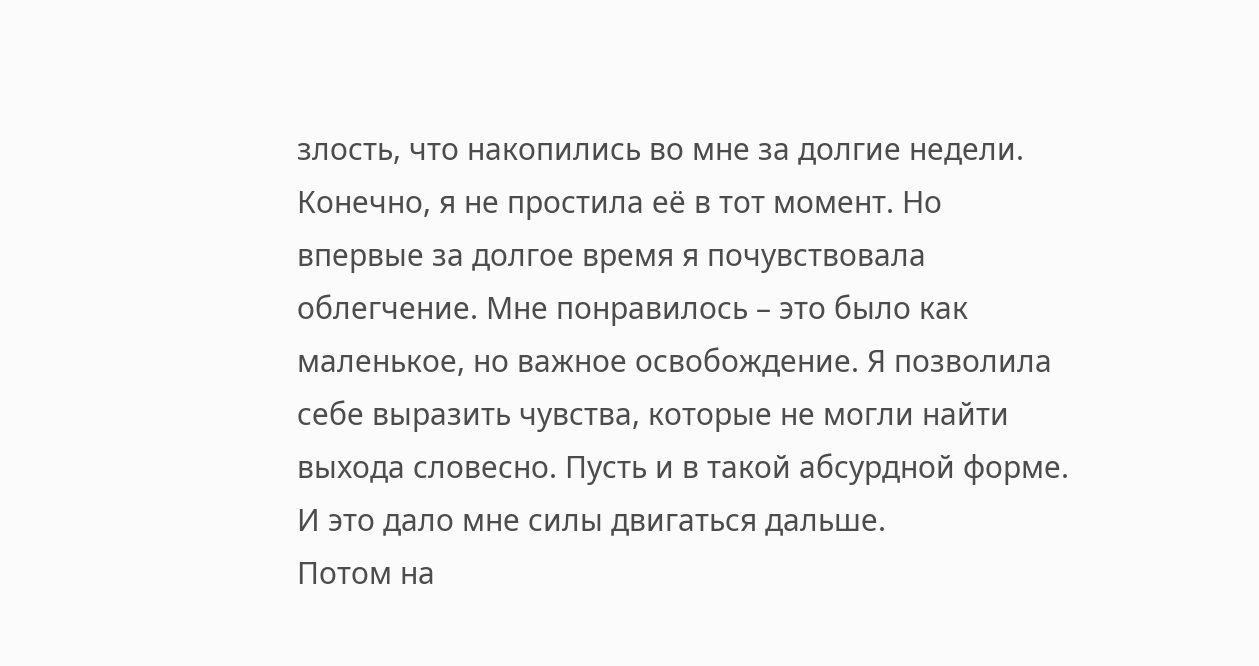злость, что накопились во мне за долгие недели.
Конечно, я не простила её в тот момент. Но впервые за долгое время я почувствовала облегчение. Мне понравилось – это было как маленькое, но важное освобождение. Я позволила себе выразить чувства, которые не могли найти выхода словесно. Пусть и в такой абсурдной форме. И это дало мне силы двигаться дальше.
Потом на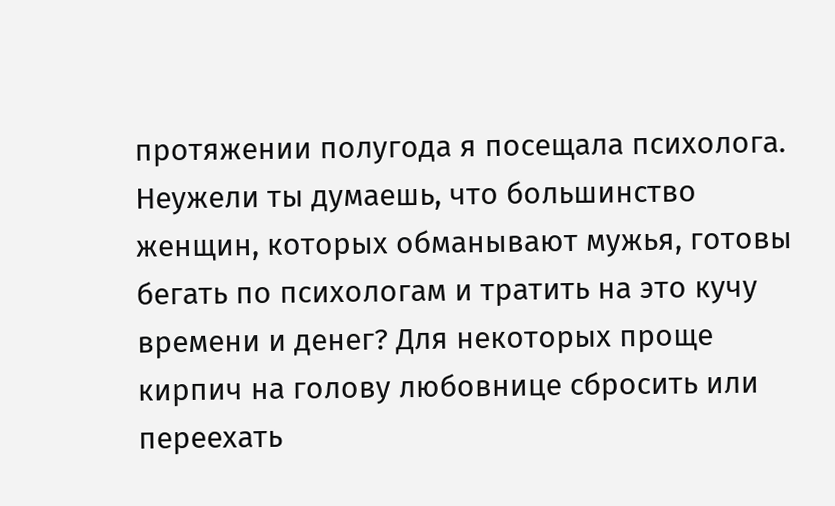протяжении полугода я посещала психолога. Неужели ты думаешь, что большинство женщин, которых обманывают мужья, готовы бегать по психологам и тратить на это кучу времени и денег? Для некоторых проще кирпич на голову любовнице сбросить или переехать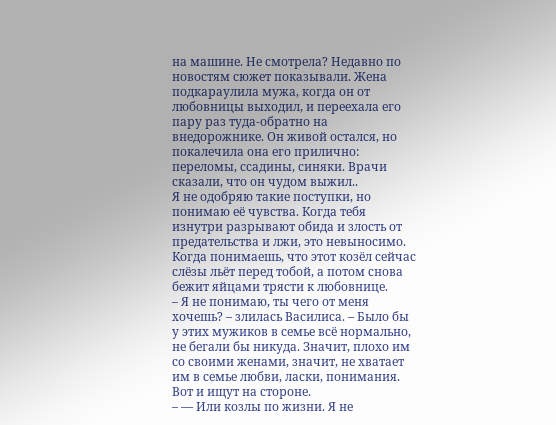на машине. Не смотрела? Недавно по новостям сюжет показывали. Жена подкараулила мужа, когда он от любовницы выходил, и переехала его пару раз туда-обратно на внедорожнике. Он живой остался, но покалечила она его прилично: переломы, ссадины, синяки. Врачи сказали, что он чудом выжил..
Я не одобряю такие поступки, но понимаю её чувства. Когда тебя изнутри разрывают обида и злость от предательства и лжи, это невыносимо. Когда понимаешь, что этот козёл сейчас слёзы льёт перед тобой, а потом снова бежит яйцами трясти к любовнице.
– Я не понимаю, ты чего от меня хочешь? – злилась Василиса. – Было бы у этих мужиков в семье всё нормально, не бегали бы никуда. Значит, плохо им со своими женами, значит, не хватает им в семье любви, ласки, понимания. Вот и ищут на стороне.
– — Или козлы по жизни. Я не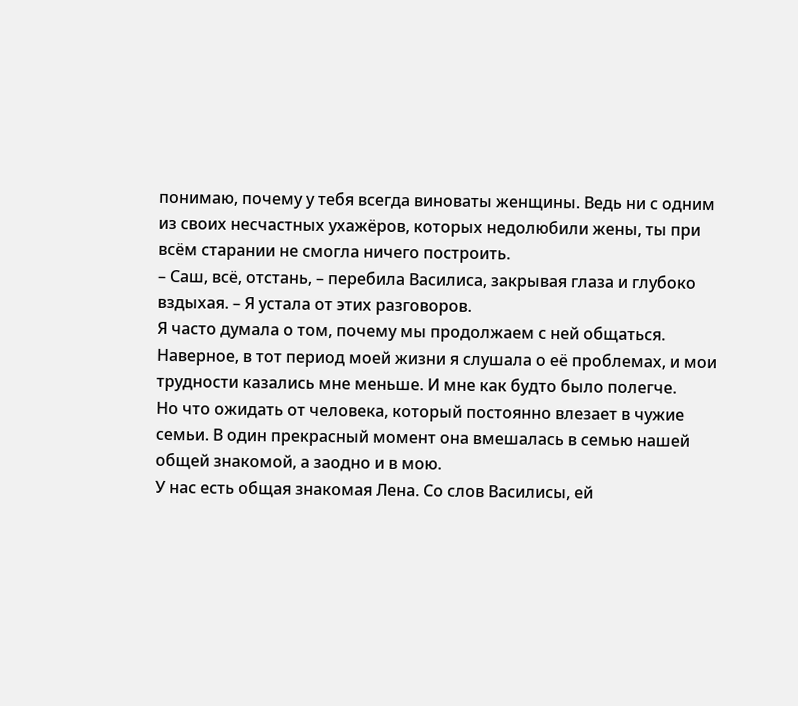понимаю, почему у тебя всегда виноваты женщины. Ведь ни с одним из своих несчастных ухажёров, которых недолюбили жены, ты при всём старании не смогла ничего построить.
– Саш, всё, отстань, – перебила Василиса, закрывая глаза и глубоко вздыхая. – Я устала от этих разговоров.
Я часто думала о том, почему мы продолжаем с ней общаться. Наверное, в тот период моей жизни я слушала о её проблемах, и мои трудности казались мне меньше. И мне как будто было полегче.
Но что ожидать от человека, который постоянно влезает в чужие семьи. В один прекрасный момент она вмешалась в семью нашей общей знакомой, а заодно и в мою.
У нас есть общая знакомая Лена. Со слов Василисы, ей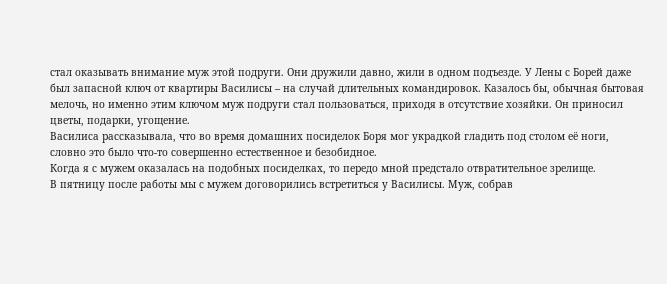стал оказывать внимание муж этой подруги. Они дружили давно, жили в одном подъезде. У Лены с Борей даже был запасной ключ от квартиры Василисы – на случай длительных командировок. Казалось бы, обычная бытовая мелочь, но именно этим ключом муж подруги стал пользоваться, приходя в отсутствие хозяйки. Он приносил цветы, подарки, угощение.
Василиса рассказывала, что во время домашних посиделок Боря мог украдкой гладить под столом её ноги, словно это было что-то совершенно естественное и безобидное.
Когда я с мужем оказалась на подобных посиделках, то передо мной предстало отвратительное зрелище.
В пятницу после работы мы с мужем договорились встретиться у Василисы. Муж, собрав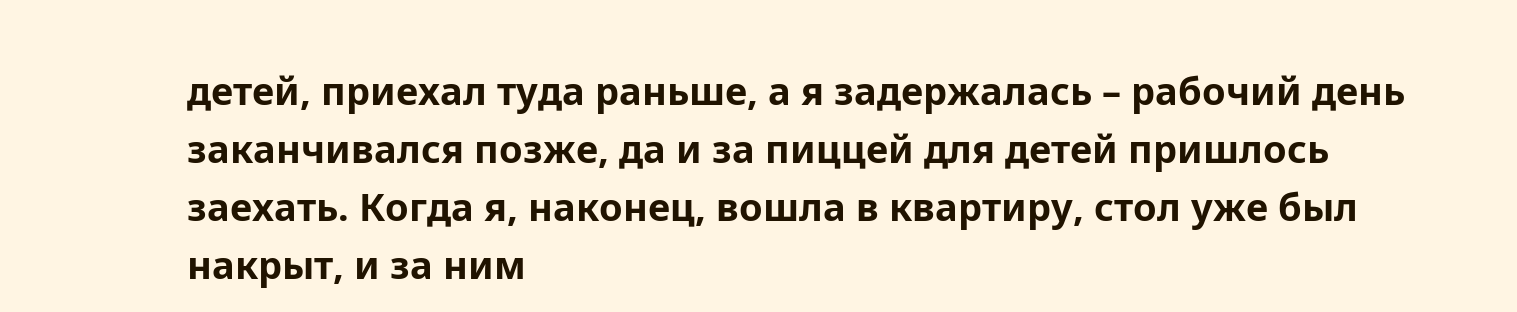детей, приехал туда раньше, а я задержалась – рабочий день заканчивался позже, да и за пиццей для детей пришлось заехать. Когда я, наконец, вошла в квартиру, стол уже был накрыт, и за ним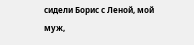сидели Борис с Леной, мой муж,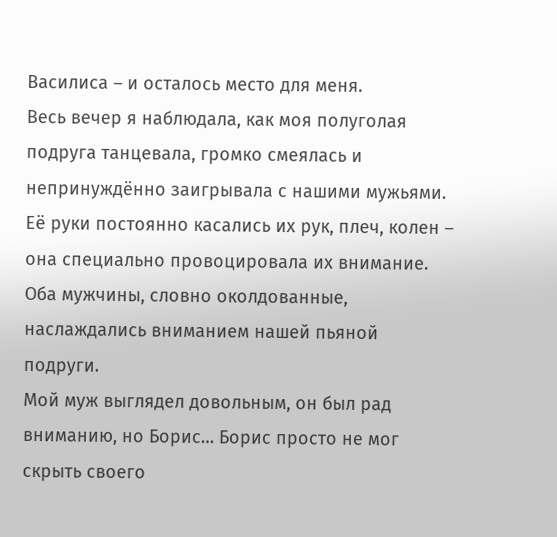Василиса – и осталось место для меня.
Весь вечер я наблюдала, как моя полуголая подруга танцевала, громко смеялась и непринуждённо заигрывала с нашими мужьями. Её руки постоянно касались их рук, плеч, колен – она специально провоцировала их внимание. Оба мужчины, словно околдованные, наслаждались вниманием нашей пьяной подруги.
Мой муж выглядел довольным, он был рад вниманию, но Борис… Борис просто не мог скрыть своего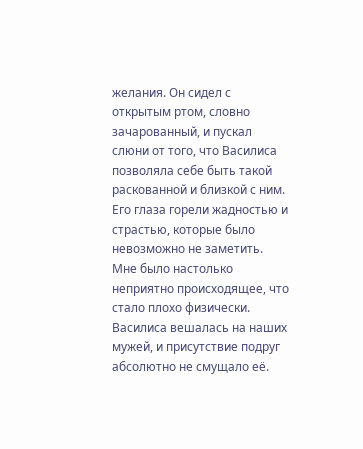желания. Он сидел с открытым ртом, словно зачарованный, и пускал слюни от того, что Василиса позволяла себе быть такой раскованной и близкой с ним. Его глаза горели жадностью и страстью, которые было невозможно не заметить.
Мне было настолько неприятно происходящее, что стало плохо физически. Василиса вешалась на наших мужей, и присутствие подруг абсолютно не смущало её.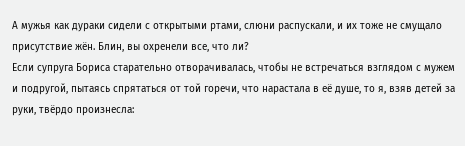А мужья как дураки сидели с открытыми ртами, слюни распускали, и их тоже не смущало присутствие жён. Блин, вы охренели все, что ли?
Если супруга Бориса старательно отворачивалась, чтобы не встречаться взглядом с мужем и подругой, пытаясь спрятаться от той горечи, что нарастала в её душе, то я, взяв детей за руки, твёрдо произнесла: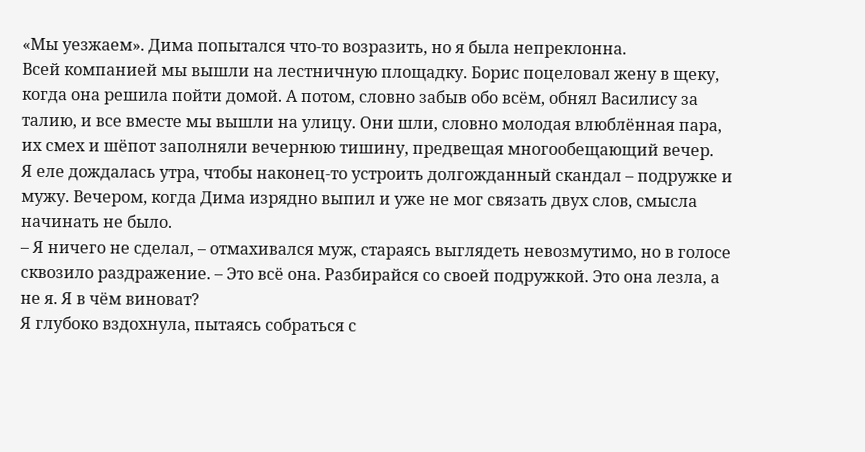«Мы уезжаем». Дима попытался что-то возразить, но я была непреклонна.
Всей компанией мы вышли на лестничную площадку. Борис поцеловал жену в щеку, когда она решила пойти домой. А потом, словно забыв обо всём, обнял Василису за талию, и все вместе мы вышли на улицу. Они шли, словно молодая влюблённая пара, их смех и шёпот заполняли вечернюю тишину, предвещая многообещающий вечер.
Я еле дождалась утра, чтобы наконец-то устроить долгожданный скандал – подружке и мужу. Вечером, когда Дима изрядно выпил и уже не мог связать двух слов, смысла начинать не было.
– Я ничего не сделал, – отмахивался муж, стараясь выглядеть невозмутимо, но в голосе сквозило раздражение. – Это всё она. Разбирайся со своей подружкой. Это она лезла, а не я. Я в чём виноват?
Я глубоко вздохнула, пытаясь собраться с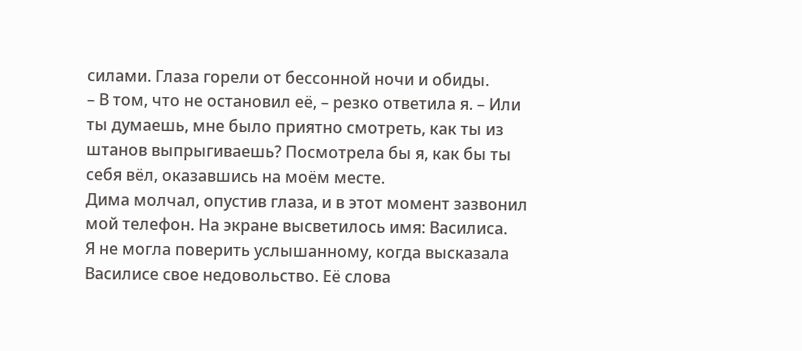силами. Глаза горели от бессонной ночи и обиды.
– В том, что не остановил её, – резко ответила я. – Или ты думаешь, мне было приятно смотреть, как ты из штанов выпрыгиваешь? Посмотрела бы я, как бы ты себя вёл, оказавшись на моём месте.
Дима молчал, опустив глаза, и в этот момент зазвонил мой телефон. На экране высветилось имя: Василиса.
Я не могла поверить услышанному, когда высказала Василисе свое недовольство. Её слова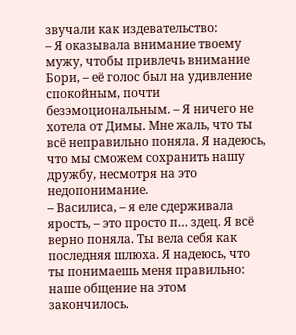звучали как издевательство:
– Я оказывала внимание твоему мужу, чтобы привлечь внимание Бори, – её голос был на удивление спокойным, почти безэмоциональным. – Я ничего не хотела от Димы. Мне жаль, что ты всё неправильно поняла. Я надеюсь, что мы сможем сохранить нашу дружбу, несмотря на это недопонимание.
– Василиса, – я еле сдерживала ярость, – это просто п… здец. Я всё верно поняла. Ты вела себя как последняя шлюха. Я надеюсь, что ты понимаешь меня правильно: наше общение на этом закончилось.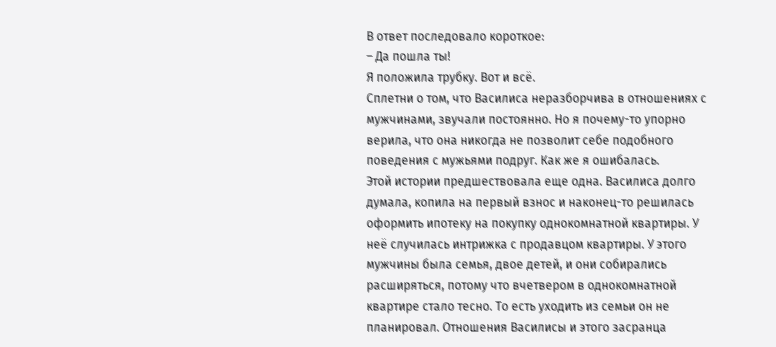В ответ последовало короткое:
– Да пошла ты!
Я положила трубку. Вот и всё.
Сплетни о том, что Василиса неразборчива в отношениях с мужчинами, звучали постоянно. Но я почему-то упорно верила, что она никогда не позволит себе подобного поведения с мужьями подруг. Как же я ошибалась.
Этой истории предшествовала еще одна. Василиса долго думала, копила на первый взнос и наконец-то решилась оформить ипотеку на покупку однокомнатной квартиры. У неё случилась интрижка с продавцом квартиры. У этого мужчины была семья, двое детей, и они собирались расширяться, потому что вчетвером в однокомнатной квартире стало тесно. То есть уходить из семьи он не планировал. Отношения Василисы и этого засранца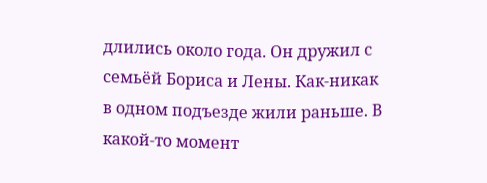длились около года. Он дружил с семьёй Бориса и Лены. Как-никак в одном подъезде жили раньше. В какой-то момент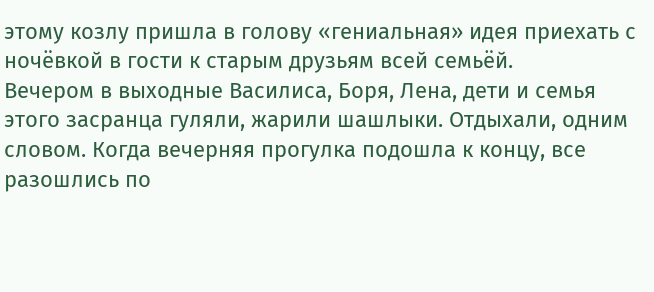этому козлу пришла в голову «гениальная» идея приехать с ночёвкой в гости к старым друзьям всей семьёй.
Вечером в выходные Василиса, Боря, Лена, дети и семья этого засранца гуляли, жарили шашлыки. Отдыхали, одним словом. Когда вечерняя прогулка подошла к концу, все разошлись по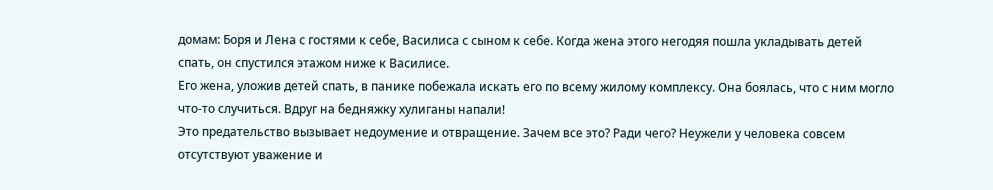домам: Боря и Лена с гостями к себе, Василиса с сыном к себе. Когда жена этого негодяя пошла укладывать детей спать, он спустился этажом ниже к Василисе.
Его жена, уложив детей спать, в панике побежала искать его по всему жилому комплексу. Она боялась, что с ним могло что-то случиться. Вдруг на бедняжку хулиганы напали!
Это предательство вызывает недоумение и отвращение. Зачем все это? Ради чего? Неужели у человека совсем отсутствуют уважение и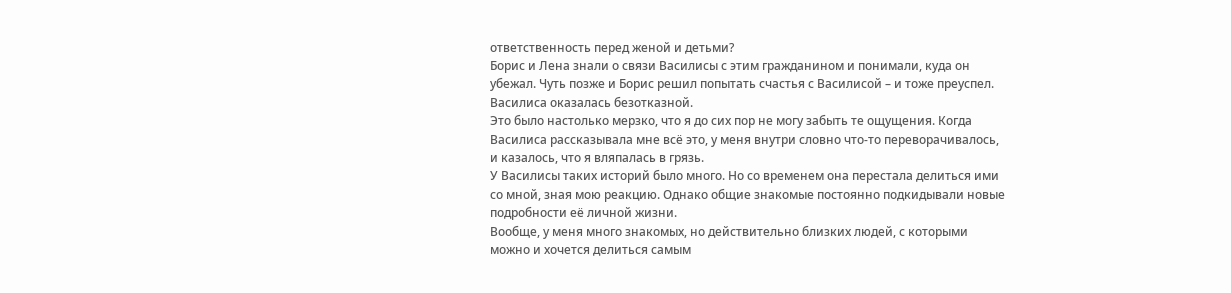ответственность перед женой и детьми?
Борис и Лена знали о связи Василисы с этим гражданином и понимали, куда он убежал. Чуть позже и Борис решил попытать счастья с Василисой – и тоже преуспел. Василиса оказалась безотказной.
Это было настолько мерзко, что я до сих пор не могу забыть те ощущения. Когда Василиса рассказывала мне всё это, у меня внутри словно что-то переворачивалось, и казалось, что я вляпалась в грязь.
У Василисы таких историй было много. Но со временем она перестала делиться ими со мной, зная мою реакцию. Однако общие знакомые постоянно подкидывали новые подробности её личной жизни.
Вообще, у меня много знакомых, но действительно близких людей, с которыми можно и хочется делиться самым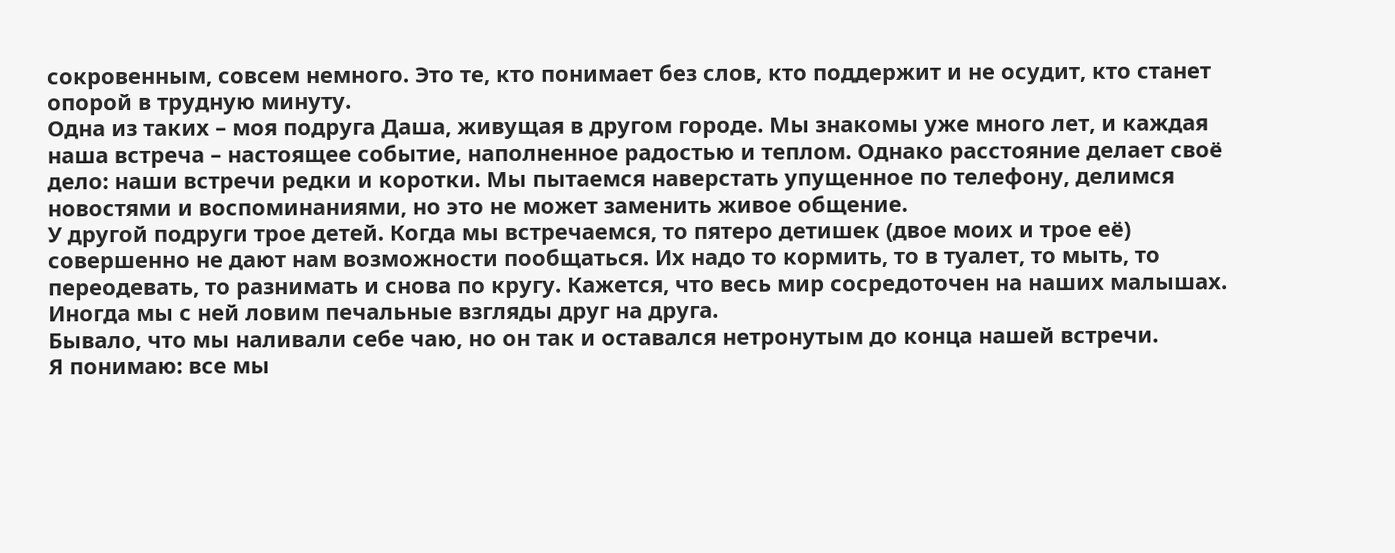сокровенным, совсем немного. Это те, кто понимает без слов, кто поддержит и не осудит, кто станет опорой в трудную минуту.
Одна из таких – моя подруга Даша, живущая в другом городе. Мы знакомы уже много лет, и каждая наша встреча – настоящее событие, наполненное радостью и теплом. Однако расстояние делает своё дело: наши встречи редки и коротки. Мы пытаемся наверстать упущенное по телефону, делимся новостями и воспоминаниями, но это не может заменить живое общение.
У другой подруги трое детей. Когда мы встречаемся, то пятеро детишек (двое моих и трое её) совершенно не дают нам возможности пообщаться. Их надо то кормить, то в туалет, то мыть, то переодевать, то разнимать и снова по кругу. Кажется, что весь мир сосредоточен на наших малышах. Иногда мы с ней ловим печальные взгляды друг на друга.
Бывало, что мы наливали себе чаю, но он так и оставался нетронутым до конца нашей встречи.
Я понимаю: все мы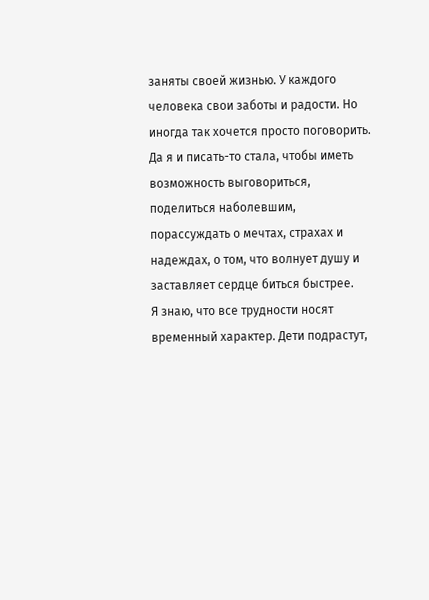заняты своей жизнью. У каждого человека свои заботы и радости. Но иногда так хочется просто поговорить. Да я и писать-то стала, чтобы иметь возможность выговориться, поделиться наболевшим, порассуждать о мечтах, страхах и надеждах, о том, что волнует душу и заставляет сердце биться быстрее.
Я знаю, что все трудности носят временный характер. Дети подрастут,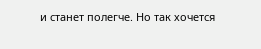и станет полегче. Но так хочется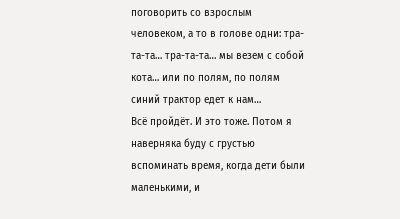поговорить со взрослым человеком, а то в голове одни: тра-та-та… тра-та-та… мы везем с собой кота… или по полям, по полям синий трактор едет к нам…
Всё пройдёт. И это тоже. Потом я наверняка буду с грустью вспоминать время, когда дети были маленькими, и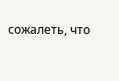сожалеть, что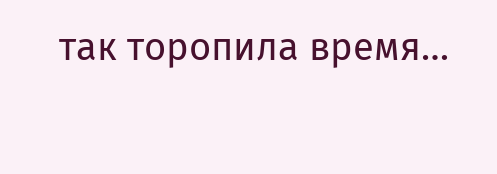так торопила время…